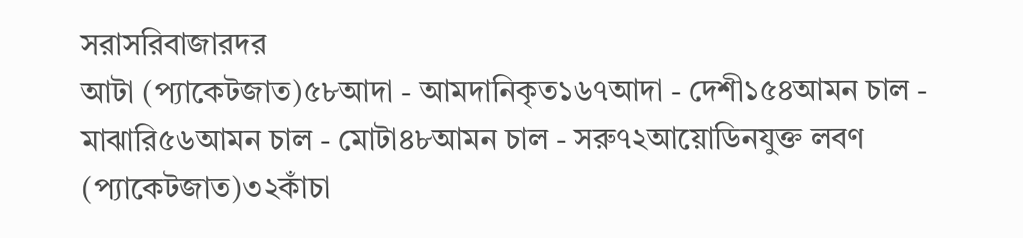সরাসরিবাজারদর
আটা (প্যাকেটজাত)৫৮আদা - আমদানিকৃত১৬৭আদা - দেশী১৫৪আমন চাল - মাঝারি৫৬আমন চাল - মোটা৪৮আমন চাল - সরু৭২আয়োডিনযুক্ত লবণ (প্যাকেটজাত)৩২কাঁচা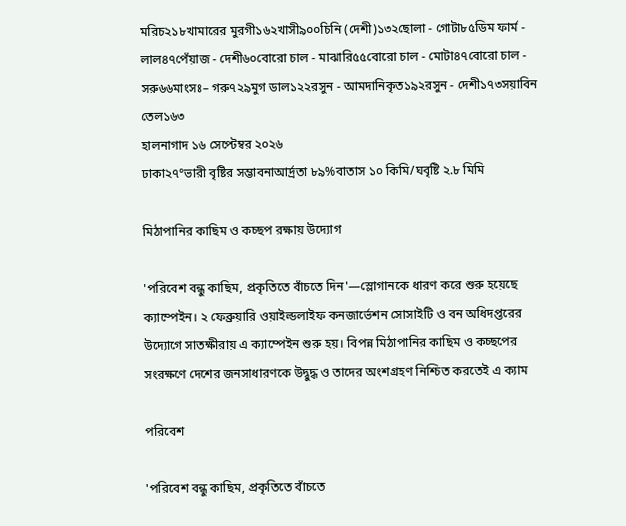মরিচ২১৮খামারের মুরগী১৬২খাসী৯০০চিনি (দেশী)১৩২ছোলা - গোটা৮৫ডিম ফার্ম - লাল৪৭পেঁয়াজ - দেশী৬০বোরো চাল - মাঝারি৫৫বোরো চাল - মোটা৪৭বোরো চাল - সরু৬৬মাংসঃ– গরু৭২৯মুগ ডাল১২২রসুন - আমদানিকৃত১৯২রসুন - দেশী১৭৩সয়াবিন তেল১৬৩
হালনাগাদ ১৬ সেপ্টেম্বর ২০২৬
ঢাকা২৭°ভারী বৃষ্টির সম্ভাবনাআর্দ্রতা ৮৯%বাতাস ১০ কিমি/ঘবৃষ্টি ২.৮ মিমি

মিঠাপানির কাছিম ও কচ্ছপ রক্ষায় উদ্যোগ

'পরিবেশ বন্ধু কাছিম, প্রকৃতিতে বাঁচতে দিন'—স্লোগানকে ধারণ করে শুরু হয়েছে ক্যাম্পেইন। ২ ফেব্রুয়ারি ওয়াইল্ডলাইফ কনজার্ভেশন সোসাইটি ও বন অধিদপ্তরের উদ্যোগে সাতক্ষীরায় এ ক্যাম্পেইন শুরু হয়। বিপন্ন মিঠাপানির কাছিম ও কচ্ছপের সংরক্ষণে দেশের জনসাধারণকে উদ্বুদ্ধ ও তাদের অংশগ্রহণ নিশ্চিত করতেই এ ক্যাম

পরিবেশ

'পরিবেশ বন্ধু কাছিম, প্রকৃতিতে বাঁচতে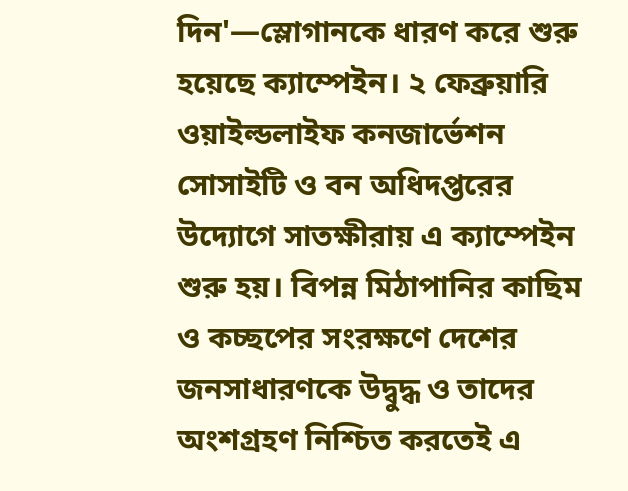দিন'—স্লোগানকে ধারণ করে শুরু হয়েছে ক্যাম্পেইন। ২ ফেব্রুয়ারি ওয়াইল্ডলাইফ কনজার্ভেশন সোসাইটি ও বন অধিদপ্তরের উদ্যোগে সাতক্ষীরায় এ ক্যাম্পেইন শুরু হয়। বিপন্ন মিঠাপানির কাছিম ও কচ্ছপের সংরক্ষণে দেশের জনসাধারণকে উদ্বুদ্ধ ও তাদের অংশগ্রহণ নিশ্চিত করতেই এ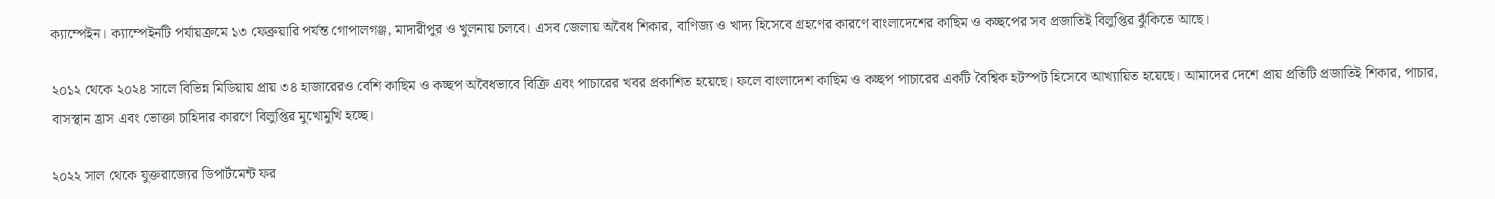ক্যাম্পেইন। ক্যাম্পেইনটি পর্যায়ক্রমে ১৩ ফেব্রুয়ারি পর্যন্ত গোপালগঞ্জ, মাদারীপুর ও খুলনায় চলবে। এসব জেলায় অবৈধ শিকার, বাণিজ্য ও খাদ্য হিসেবে গ্রহণের কারণে বাংলাদেশের কাছিম ও কচ্ছপের সব প্রজাতিই বিলুপ্তির ঝুঁকিতে আছে।

২০১২ থেকে ২০২৪ সালে বিভিন্ন মিডিয়ায় প্রায় ৩৪ হাজারেরও বেশি কাছিম ও কচ্ছপ অবৈধভাবে বিক্রি এবং পাচারের খবর প্রকাশিত হয়েছে। ফলে বাংলাদেশ কাছিম ও কচ্ছপ পাচারের একটি বৈশ্বিক হটস্পট হিসেবে আখ্যায়িত হয়েছে। আমাদের দেশে প্রায় প্রতিটি প্রজাতিই শিকার, পাচার, বাসস্থান হ্রাস এবং ভোক্তা চাহিদার কারণে বিলুপ্তির মুখোমুখি হচ্ছে।

২০২২ সাল থেকে যুক্তরাজ্যের ডিপার্টমেন্ট ফর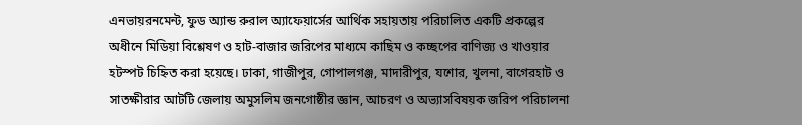এনভায়রনমেন্ট, ফুড অ্যান্ড রুরাল অ্যাফেয়ার্সের আর্থিক সহায়তায় পরিচালিত একটি প্রকল্পের অধীনে মিডিয়া বিশ্লেষণ ও হাট-বাজার জরিপের মাধ্যমে কাছিম ও কচ্ছপের বাণিজ্য ও খাওয়ার হটস্পট চিহ্নিত করা হয়েছে। ঢাকা, গাজীপুর, গোপালগঞ্জ, মাদারীপুর, যশোর, খুলনা, বাগেরহাট ও সাতক্ষীরার আটটি জেলায় অমুসলিম জনগোষ্ঠীর জ্ঞান, আচরণ ও অভ্যাসবিষয়ক জরিপ পরিচালনা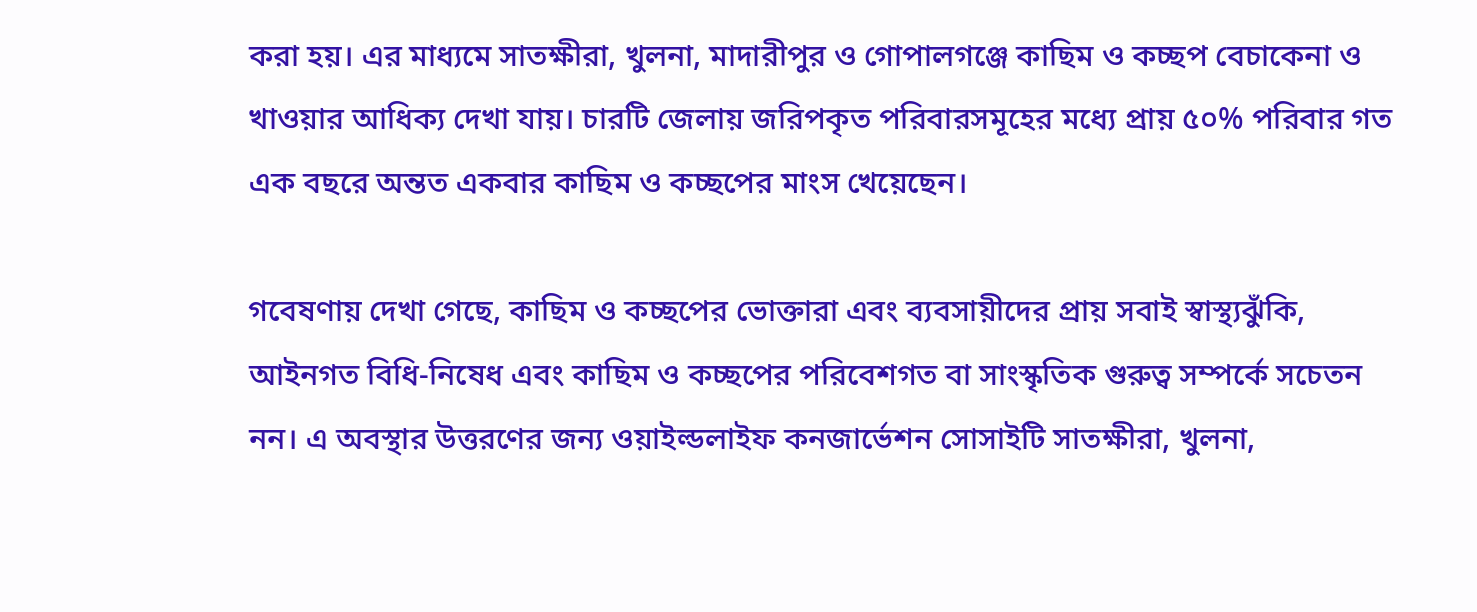করা হয়। এর মাধ্যমে সাতক্ষীরা, খুলনা, মাদারীপুর ও গোপালগঞ্জে কাছিম ও কচ্ছপ বেচাকেনা ও খাওয়ার আধিক্য দেখা যায়। চারটি জেলায় জরিপকৃত পরিবারসমূহের মধ্যে প্রায় ৫০% পরিবার গত এক বছরে অন্তত একবার কাছিম ও কচ্ছপের মাংস খেয়েছেন।

গবেষণায় দেখা গেছে, কাছিম ও কচ্ছপের ভোক্তারা এবং ব্যবসায়ীদের প্রায় সবাই স্বাস্থ্যঝুঁকি, আইনগত বিধি-নিষেধ এবং কাছিম ও কচ্ছপের পরিবেশগত বা সাংস্কৃতিক গুরুত্ব সম্পর্কে সচেতন নন। এ অবস্থার উত্তরণের জন্য ওয়াইল্ডলাইফ কনজার্ভেশন সোসাইটি সাতক্ষীরা, খুলনা,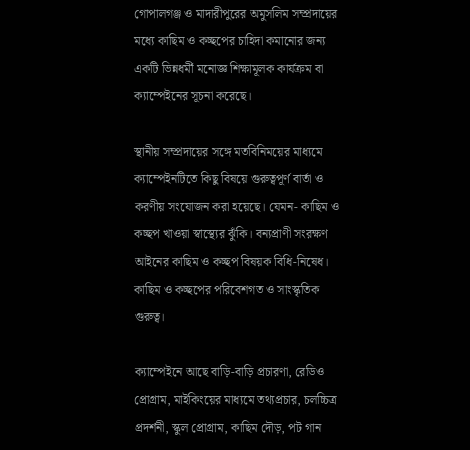গোপালগঞ্জ ও মাদারীপুরের অমুসলিম সম্প্রদায়ের মধ্যে কাছিম ও কচ্ছপের চাহিদা কমানোর জন্য একটি ভিন্নধর্মী মনোজ্ঞ শিক্ষামূলক কার্যক্রম বা ক্যাম্পেইনের সূচনা করেছে।

স্থানীয় সম্প্রদায়ের সঙ্গে মতবিনিময়ের মাধ্যমে ক্যাম্পেইনটিতে কিছু বিষয়ে গুরুত্বপূর্ণ বার্তা ও করণীয় সংযোজন করা হয়েছে। যেমন- কাছিম ও কচ্ছপ খাওয়া স্বাস্থ্যের ঝুঁকি। বন্যপ্রাণী সংরক্ষণ আইনের কাছিম ও কচ্ছপ বিষয়ক বিধি-নিষেধ। কাছিম ও কচ্ছপের পরিবেশগত ও সাংস্কৃতিক গুরুত্ব।

ক্যাম্পেইনে আছে বাড়ি-বাড়ি প্রচারণা, রেডিও প্রোগ্রাম, মাইকিংয়ের মাধ্যমে তথ্যপ্রচার, চলচ্চিত্র প্রদর্শনী, স্কুল প্রোগ্রাম, কাছিম দৌড়, পট গান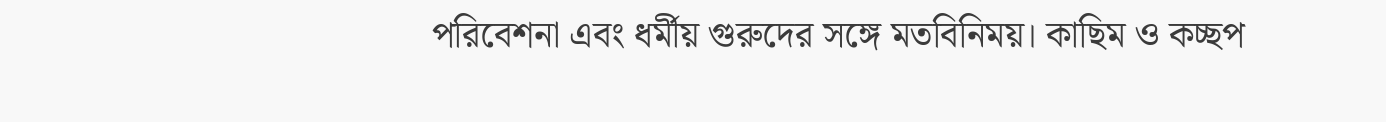পরিবেশনা এবং ধর্মীয় গুরুদের সঙ্গে মতবিনিময়। কাছিম ও কচ্ছপ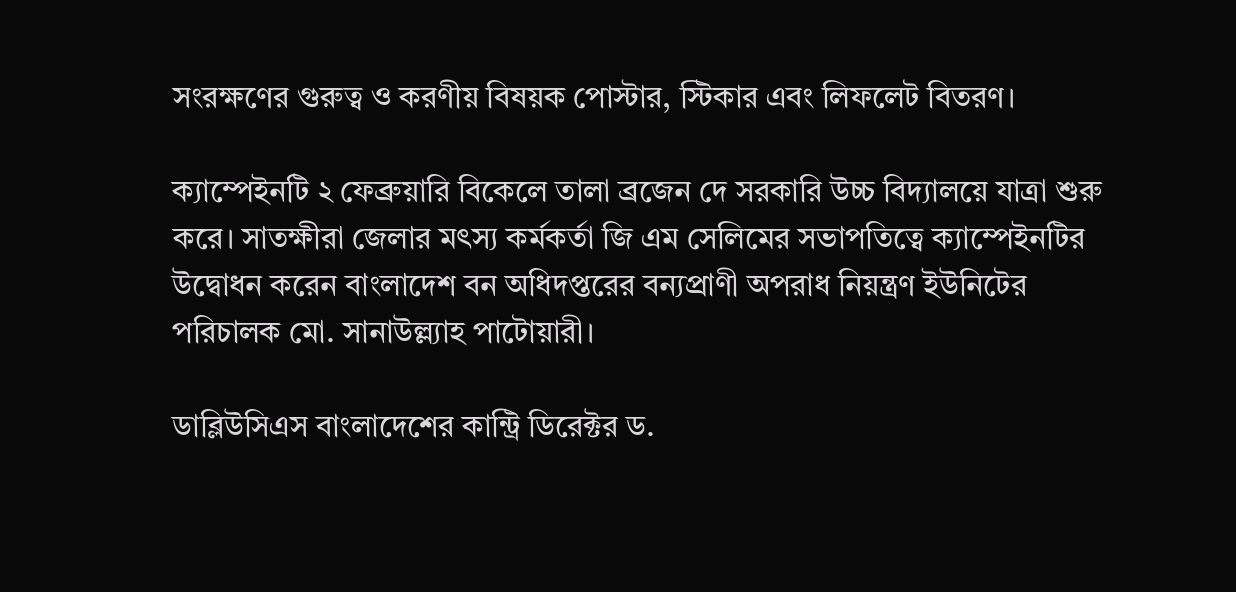সংরক্ষণের গুরুত্ব ও করণীয় বিষয়ক পোস্টার, স্টিকার এবং লিফলেট বিতরণ।

ক্যাম্পেইনটি ২ ফেব্রুয়ারি বিকেলে তালা ব্রজেন দে সরকারি উচ্চ বিদ্যালয়ে যাত্রা শুরু করে। সাতক্ষীরা জেলার মৎস্য কর্মকর্তা জি এম সেলিমের সভাপতিত্বে ক্যাম্পেইনটির উদ্বোধন করেন বাংলাদেশ বন অধিদপ্তরের বন্যপ্রাণী অপরাধ নিয়ন্ত্রণ ইউনিটের পরিচালক মো. সানাউল্ল্যাহ পাটোয়ারী।

ডাব্লিউসিএস বাংলাদেশের কান্ট্রি ডিরেক্টর ড.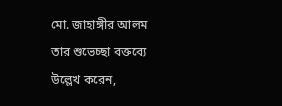মো. জাহাঙ্গীর আলম তার শুভেচ্ছা বক্তব্যে উল্লেখ করেন,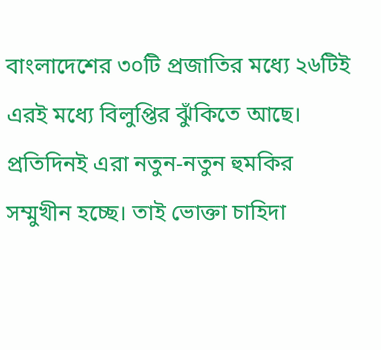বাংলাদেশের ৩০টি প্রজাতির মধ্যে ২৬টিই এরই মধ্যে বিলুপ্তির ঝুঁকিতে আছে। প্রতিদিনই এরা নতুন-নতুন হুমকির সম্মুখীন হচ্ছে। তাই ভোক্তা চাহিদা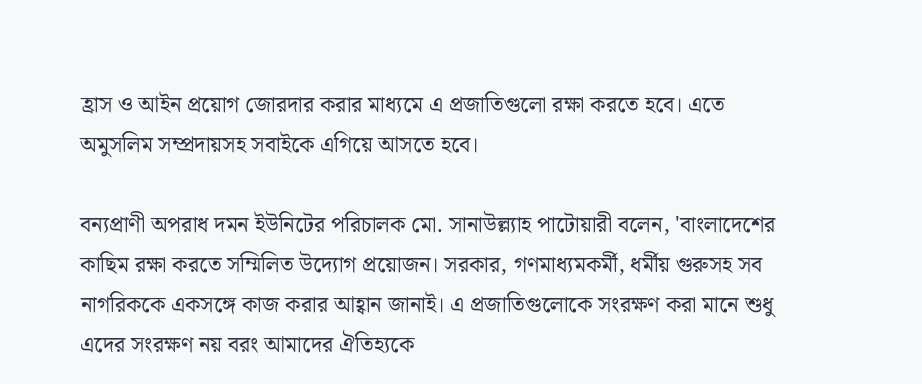হ্রাস ও আইন প্রয়োগ জোরদার করার মাধ্যমে এ প্রজাতিগুলো রক্ষা করতে হবে। এতে অমুসলিম সম্প্রদায়সহ সবাইকে এগিয়ে আসতে হবে।

বন্যপ্রাণী অপরাধ দমন ইউনিটের পরিচালক মো. সানাউল্ল্যাহ পাটোয়ারী বলেন, 'বাংলাদেশের কাছিম রক্ষা করতে সম্মিলিত উদ্যোগ প্রয়োজন। সরকার, গণমাধ্যমকর্মী, ধর্মীয় গুরুসহ সব নাগরিককে একসঙ্গে কাজ করার আহ্বান জানাই। এ প্রজাতিগুলোকে সংরক্ষণ করা মানে শুধু এদের সংরক্ষণ নয় বরং আমাদের ঐতিহ্যকে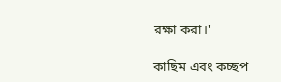রক্ষা করা।'

কাছিম এবং কচ্ছপ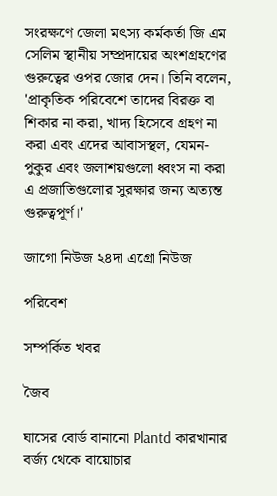সংরক্ষণে জেলা মৎস্য কর্মকর্তা জি এম সেলিম স্থানীয় সম্প্রদায়ের অংশগ্রহণের গুরুত্বের ওপর জোর দেন। তিনি বলেন, 'প্রাকৃতিক পরিবেশে তাদের বিরক্ত বা শিকার না করা, খাদ্য হিসেবে গ্রহণ না করা এবং এদের আবাসস্থল, যেমন- পুকুর এবং জলাশয়গুলো ধ্বংস না করা এ প্রজাতিগুলোর সুরক্ষার জন্য অত্যন্ত গুরুত্বপূর্ণ।'

জাগো নিউজ ২৪দা এগ্রো নিউজ

পরিবেশ

সম্পর্কিত খবর

জৈব

ঘাসের বোর্ড বানানো Plantd কারখানার বর্জ্য থেকে বায়োচার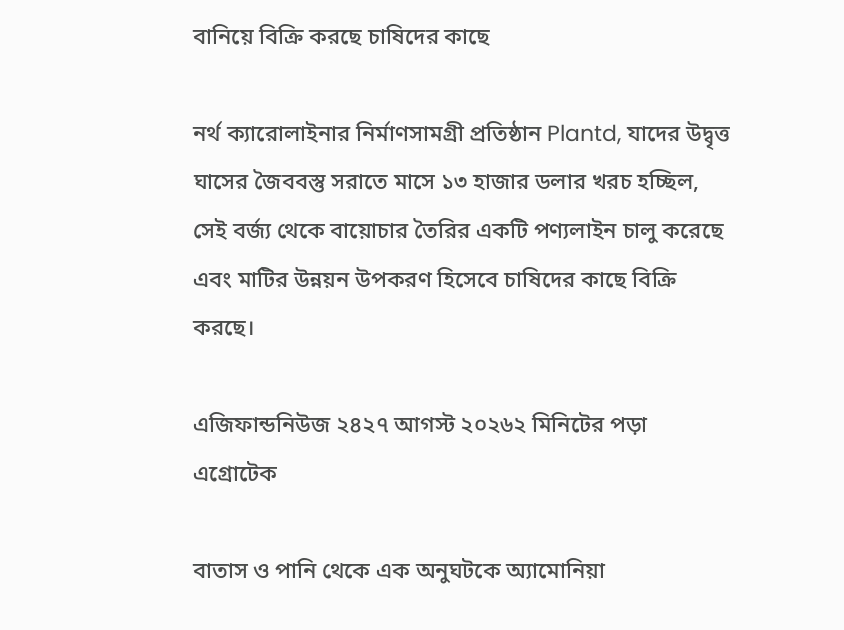বানিয়ে বিক্রি করছে চাষিদের কাছে

নর্থ ক্যারোলাইনার নির্মাণসামগ্রী প্রতিষ্ঠান Plantd, যাদের উদ্বৃত্ত ঘাসের জৈববস্তু সরাতে মাসে ১৩ হাজার ডলার খরচ হচ্ছিল, সেই বর্জ্য থেকে বায়োচার তৈরির একটি পণ্যলাইন চালু করেছে এবং মাটির উন্নয়ন উপকরণ হিসেবে চাষিদের কাছে বিক্রি করছে।

এজিফান্ডনিউজ ২৪২৭ আগস্ট ২০২৬২ মিনিটের পড়া
এগ্রোটেক

বাতাস ও পানি থেকে এক অনুঘটকে অ্যামোনিয়া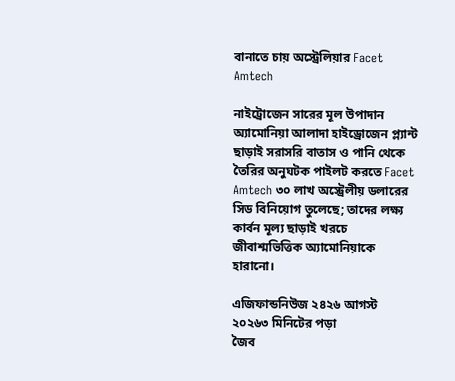বানাতে চায় অস্ট্রেলিয়ার Facet Amtech

নাইট্রোজেন সারের মূল উপাদান অ্যামোনিয়া আলাদা হাইড্রোজেন প্ল্যান্ট ছাড়াই সরাসরি বাতাস ও পানি থেকে তৈরির অনুঘটক পাইলট করতে Facet Amtech ৩০ লাখ অস্ট্রেলীয় ডলারের সিড বিনিয়োগ তুলেছে; তাদের লক্ষ্য কার্বন মূল্য ছাড়াই খরচে জীবাশ্মভিত্তিক অ্যামোনিয়াকে হারানো।

এজিফান্ডনিউজ ২৪২৬ আগস্ট ২০২৬৩ মিনিটের পড়া
জৈব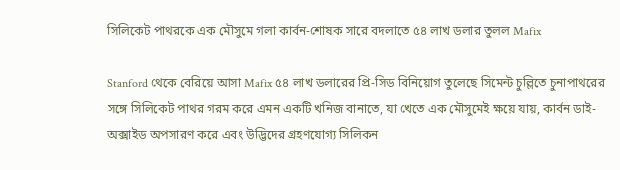সিলিকেট পাথরকে এক মৌসুমে গলা কার্বন-শোষক সারে বদলাতে ৫৪ লাখ ডলার তুলল Mafix

Stanford থেকে বেরিয়ে আসা Mafix ৫৪ লাখ ডলারের প্রি-সিড বিনিয়োগ তুলেছে সিমেন্ট চুল্লিতে চুনাপাথরের সঙ্গে সিলিকেট পাথর গরম করে এমন একটি খনিজ বানাতে, যা খেতে এক মৌসুমেই ক্ষয়ে যায়, কার্বন ডাই-অক্সাইড অপসারণ করে এবং উদ্ভিদের গ্রহণযোগ্য সিলিকন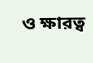ও ক্ষারত্ব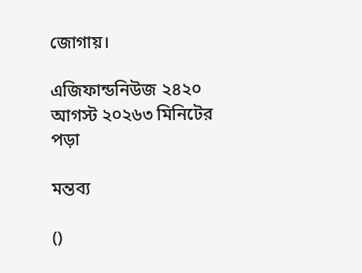জোগায়।

এজিফান্ডনিউজ ২৪২০ আগস্ট ২০২৬৩ মিনিটের পড়া

মন্তব্য

()